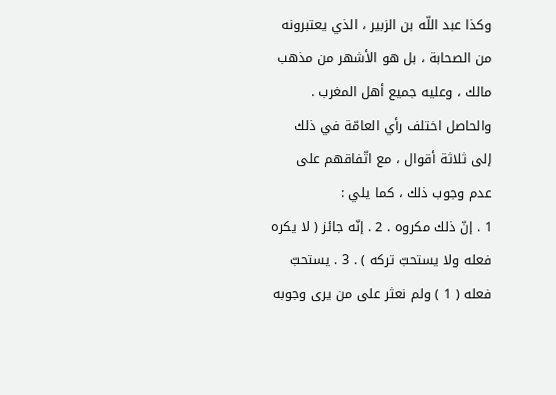وكذا عبد اللّه بن الزبير ، الذي يعتبرونه من الصحابة ، بل هو الأشهر من مذهب مالك ، وعليه جميع أهل المغرب .
والحاصل اختلف رأي العامّة في ذلك إلى ثلاثة أقوال ، مع اتّفاقهم على عدم وجوب ذلك ، كما يلي :
1 . إنّ ذلك مكروه . 2 . إنّه جائز ( لا يكره فعله ولا يستحبّ تركه ) . 3 . يستحبّ فعله ( 1 ) ولم نعثر على من يرى وجوبه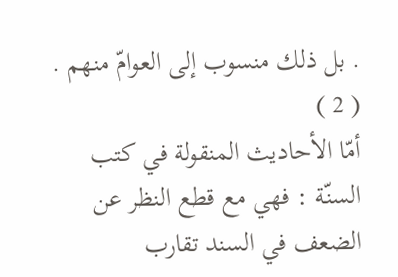. بل ذلك منسوب إلى العوامّ منهم . ( 2 )
أمّا الأحاديث المنقولة في كتب السنّة : فهي مع قطع النظر عن الضعف في السند تقارب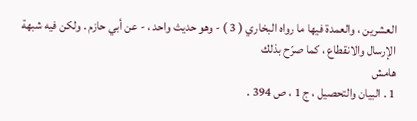العشرين ، والعمدة فيها ما رواه البخاري ( 3 ) - وهو حديث واحد ، - عن أبي حازم . ولكن فيه شبهة الإرسال والانقطاع ، كما صرّح بذلك
هامش
1 . البيان والتحصيل ، ج 1 ، ص 394 .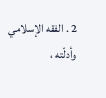2 . الفقه الإسلامي وأدلّته ،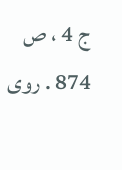ج 4 ، ص 874 . روى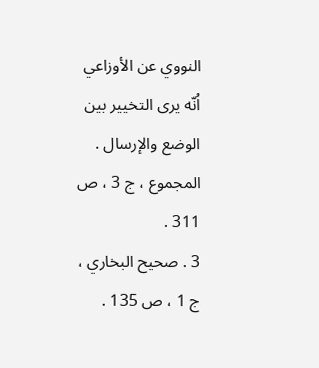النووي عن الأوزاعي اُنّه يرى التخيير بين الوضع والإرسال . المجموع ، ج 3 ، ص 311 .
3 . صحيح البخاري ، ج 1 ، ص 135 .